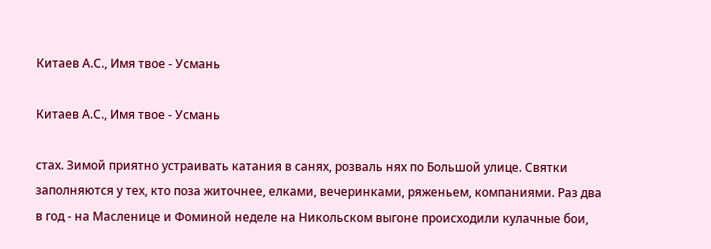Китаев А.С., Имя твое - Усмань

Китаев А.С., Имя твое - Усмань

стах. Зимой приятно устраивать катания в санях, розваль нях по Большой улице. Святки заполняются у тех, кто поза житочнее, елками, вечеринками, ряженьем, компаниями. Раз два в год - на Масленице и Фоминой неделе на Никольском выгоне происходили кулачные бои,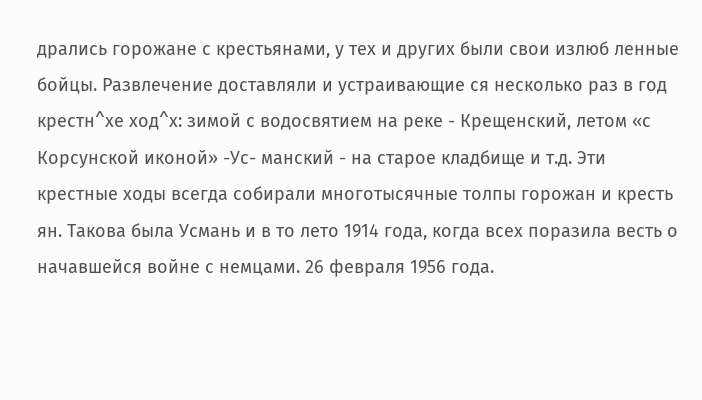дрались горожане с крестьянами, у тех и других были свои излюб ленные бойцы. Развлечение доставляли и устраивающие ся несколько раз в год крестн^хе ход^х: зимой с водосвятием на реке - Крещенский, летом «с Корсунской иконой» -Ус- манский - на старое кладбище и т.д. Эти крестные ходы всегда собирали многотысячные толпы горожан и кресть ян. Такова была Усмань и в то лето 1914 года, когда всех поразила весть о начавшейся войне с немцами. 26 февраля 1956 года.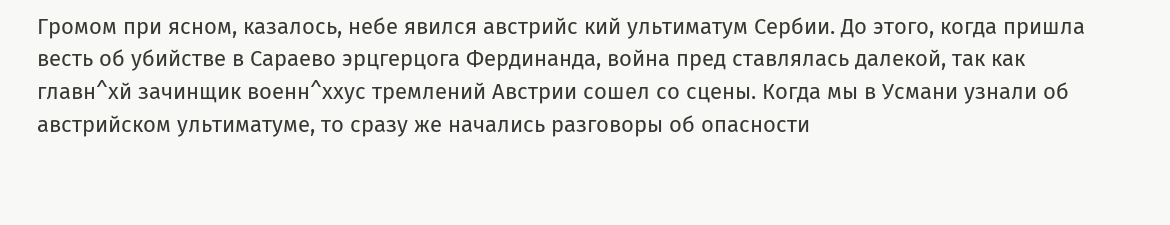Громом при ясном, казалось, небе явился австрийс кий ультиматум Сербии. До этого, когда пришла весть об убийстве в Сараево эрцгерцога Фердинанда, война пред ставлялась далекой, так как главн^хй зачинщик военн^ххус тремлений Австрии сошел со сцены. Когда мы в Усмани узнали об австрийском ультиматуме, то сразу же начались разговоры об опасности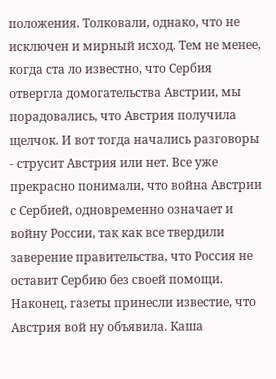положения. Толковали, однако, что не исключен и мирный исход. Тем не менее, когда ста ло известно, что Сербия отвергла домогательства Австрии, мы порадовались, что Австрия получила щелчок. И вот тогда начались разговоры - струсит Австрия или нет. Все уже прекрасно понимали, что война Австрии с Сербией, одновременно означает и войну России, так как все твердили заверение правительства, что Россия не оставит Сербию без своей помощи. Наконец, газеты принесли известие, что Австрия вой ну объявила. Каша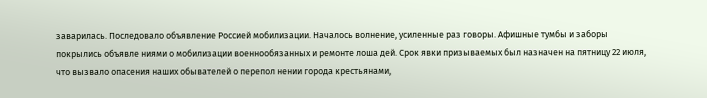заварилась. Последовало объявление Россией мобилизации. Началось волнение, усиленные раз говоры. Афишные тумбы и заборы покрылись объявле ниями о мобилизации военнообязанных и ремонте лоша дей. Срок явки призываемых был назначен на пятницу 22 июля, что вызвало опасения наших обывателей о перепол нении города крестьянами,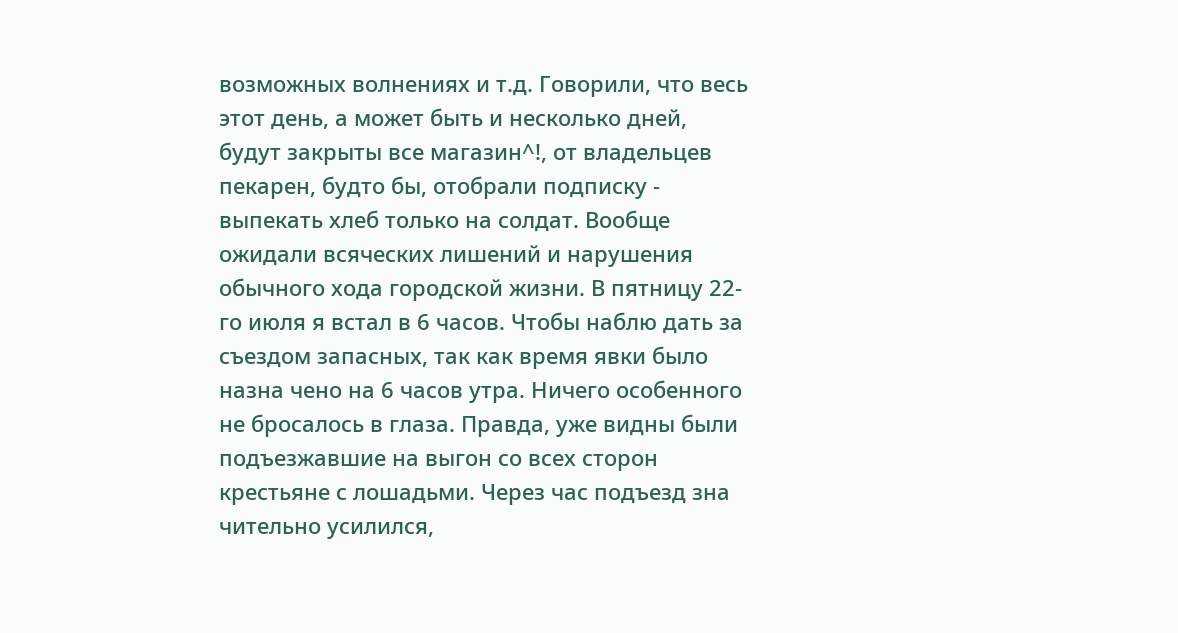возможных волнениях и т.д. Говорили, что весь этот день, а может быть и несколько дней, будут закрыты все магазин^!, от владельцев пекарен, будто бы, отобрали подписку - выпекать хлеб только на солдат. Вообще ожидали всяческих лишений и нарушения обычного хода городской жизни. В пятницу 22-го июля я встал в 6 часов. Чтобы наблю дать за съездом запасных, так как время явки было назна чено на 6 часов утра. Ничего особенного не бросалось в глаза. Правда, уже видны были подъезжавшие на выгон со всех сторон крестьяне с лошадьми. Через час подъезд зна чительно усилился,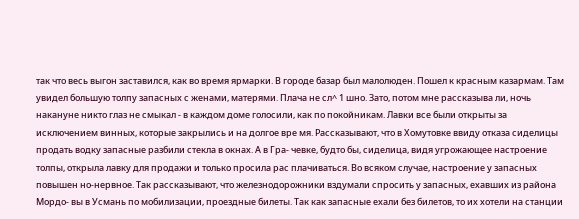так что весь выгон заставился, как во время ярмарки. В городе базар был малолюден. Пошел к красным казармам. Там увидел большую толпу запасных с женами, матерями. Плача не сл^ 1 шно. Зато, потом мне рассказыва ли, ночь накануне никто глаз не смыкал - в каждом доме голосили, как по покойникам. Лавки все были открыты за исключением винных, которые закрылись и на долгое вре мя. Рассказывают, что в Хомутовке ввиду отказа сиделицы продать водку запасные разбили стекла в окнах. А в Гра- чевке, будто бы, сиделица, видя угрожающее настроение толпы, открыла лавку для продажи и только просила рас плачиваться. Во всяком случае, настроение у запасных повышен но-нервное. Так рассказывают, что железнодорожники вздумали спросить у запасных, ехавших из района Мордо- вы в Усмань по мобилизации, проездные билеты. Так как запасные ехали без билетов, то их хотели на станции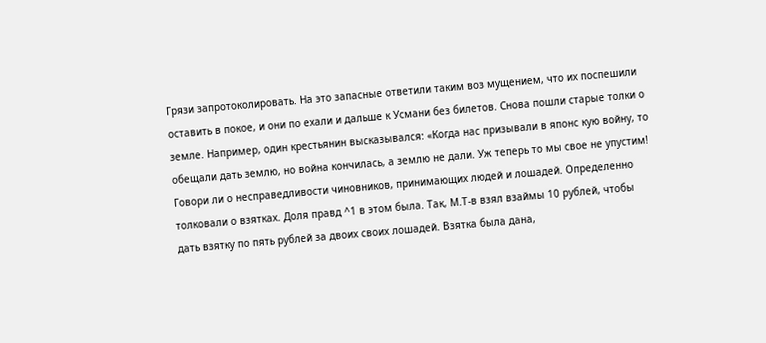Грязи запротоколировать. На это запасные ответили таким воз мущением, что их поспешили оставить в покое, и они по ехали и дальше к Усмани без билетов. Снова пошли старые толки о земле. Например, один крестьянин высказывался: «Когда нас призывали в японс кую войну, то обещали дать землю, но война кончилась, а землю не дали. Уж теперь то мы свое не упустим! Говори ли о несправедливости чиновников, принимающих людей и лошадей. Определенно толковали о взятках. Доля правд ^1 в этом была. Так, М.Т-в взял взаймы 10 рублей, чтобы дать взятку по пять рублей за двоих своих лошадей. Взятка была дана,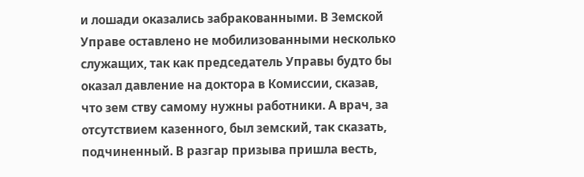и лошади оказались забракованными. В Земской Управе оставлено не мобилизованными несколько служащих, так как председатель Управы будто бы оказал давление на доктора в Комиссии, сказав, что зем ству самому нужны работники. А врач, за отсутствием казенного, был земский, так сказать, подчиненный. В разгар призыва пришла весть,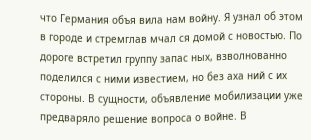что Германия объя вила нам войну. Я узнал об этом в городе и стремглав мчал ся домой с новостью. По дороге встретил группу запас ных, взволнованно поделился с ними известием, но без аха ний с их стороны. В сущности, объявление мобилизации уже предваряло решение вопроса о войне. В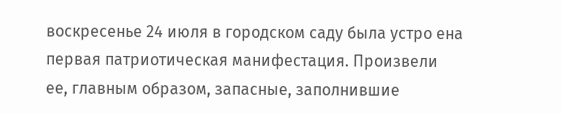воскресенье 24 июля в городском саду была устро ена первая патриотическая манифестация. Произвели ее, главным образом, запасные, заполнившие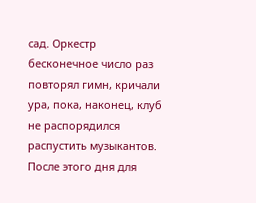сад. Оркестр бесконечное число раз повторял гимн, кричали ура, пока, наконец, клуб не распорядился распустить музыкантов. После этого дня для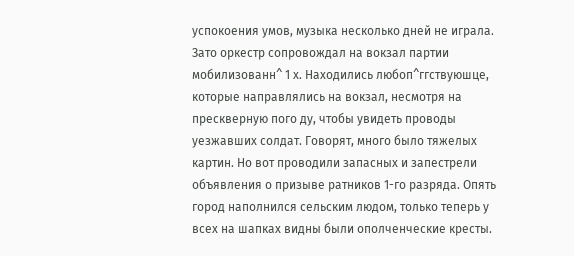успокоения умов, музыка несколько дней не играла. Зато оркестр сопровождал на вокзал партии мобилизованн^ 1 х. Находились любоп^ггствуюшце, которые направлялись на вокзал, несмотря на прескверную пого ду, чтобы увидеть проводы уезжавших солдат. Говорят, много было тяжелых картин. Но вот проводили запасных и запестрели объявления о призыве ратников 1-го разряда. Опять город наполнился сельским людом, только теперь у всех на шапках видны были ополченческие кресты.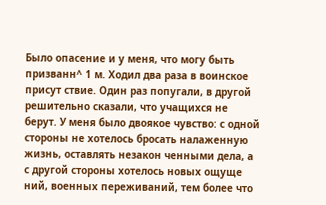Было опасение и у меня, что могу быть призванн^ 1 м. Ходил два раза в воинское присут ствие. Один раз попугали, в другой решительно сказали, что учащихся не берут. У меня было двоякое чувство: с одной стороны не хотелось бросать налаженную жизнь, оставлять незакон ченными дела, а с другой стороны хотелось новых ощуще ний, военных переживаний, тем более что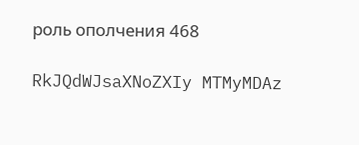роль ополчения 468

RkJQdWJsaXNoZXIy MTMyMDAz